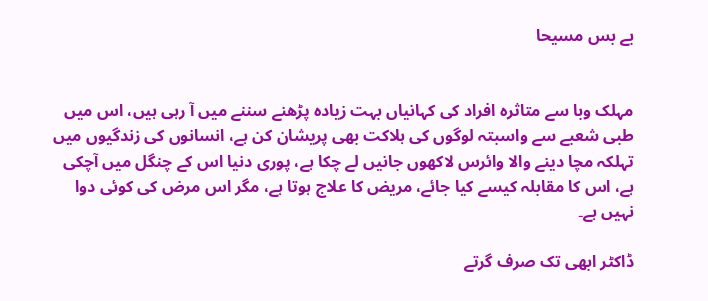بے بس مسیحا


مہلک وبا سے متاثرہ افراد کی کہانیاں بہت زیادہ پڑھنے سننے میں آ رہی ہیں، اس میں طبی شعبے سے واسبتہ لوگوں کی ہلاکت بھی پریشان کن ہے، انسانوں کی زندگیوں میں تہلکہ مچا دینے والا وائرس لاکھوں جانیں لے چکا ہے، پوری دنیا اس کے چنگل میں آچکی ہے، اس کا مقابلہ کیسے کیا جائے، مریض کا علاج ہوتا ہے، مگر اس مرض کی کوئی دوا نہیں ہے۔

ڈاکٹر ابھی تک صرف گرتے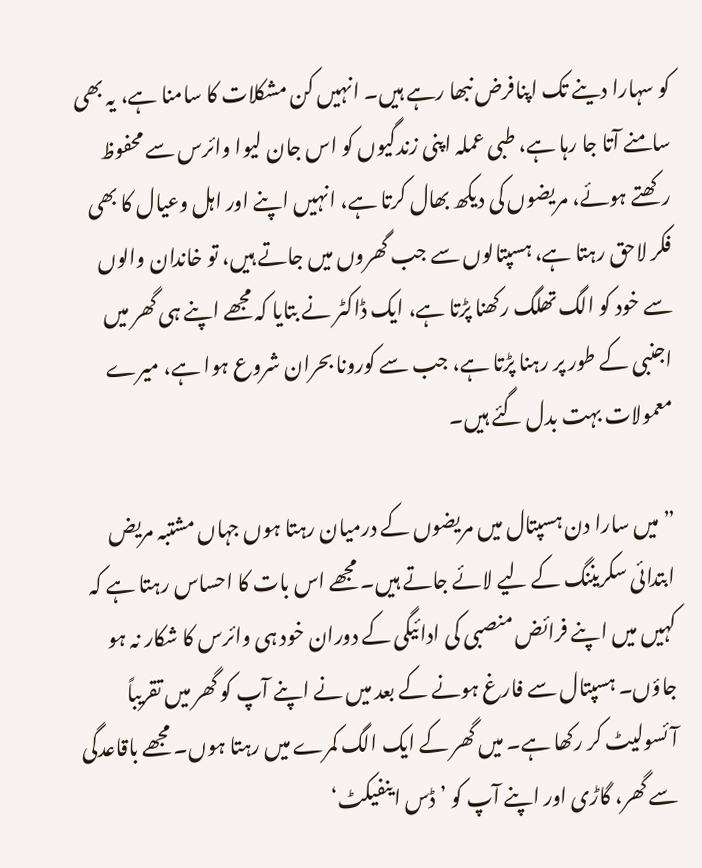کو سہارا دینے تک اپنافرض نبھا رہے ہیں۔ انہیں کن مشکلات کا سامنا ہے، یہ بھی سامنے آتا جا رہا ہے، طبی عملہ اپنی زندگیوں کو اس جان لیوا وائرس سے محفوظ رکھتے ہوئے، مریضوں کی دیکھ بھال کرتا ہے، انہیں اپنے اور اہل وعیال کا بھی فکر لاحق رہتا ہے، ہسپتالوں سے جب گھروں میں جاتے ہیں، تو خاندان والوں سے خود کو الگ تھلگ رکھنا پڑتا ہے، ایک ڈاکٹر نے بتایا کہ مجھے اپنے ہی گھر میں اجنبی کے طور پر رہنا پڑتا ہے، جب سے کورونا بحران شروع ہوا ہے، میرے معمولات بہت بدل گئے ہیں۔

”میں سارا دن ہسپتال میں مریضوں کے درمیان رہتا ہوں جہاں مشتبہ مریض ابتدائی سکریننگ کے لیے لائے جاتے ہیں۔ مجھے اس بات کا احساس رہتا ہے کہ کہیں میں اپنے فرائض منصبی کی ادائیگی کے دوران خود ہی وائرس کا شکار نہ ہو جاؤں۔ ہسپتال سے فارغ ہونے کے بعد میں نے اپنے آپ کو گھر میں تقریباً آئسولیٹ کر رکھا ہے۔ میں گھر کے ایک الگ کمرے میں رہتا ہوں۔ مجھے باقاعدگی سے گھر، گاڑی اور اپنے آپ کو ’ڈس اینفیکٹ‘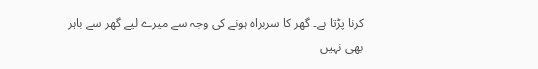کرنا پڑتا ہے۔ گھر کا سربراہ ہونے کی وجہ سے میرے لیے گھر سے باہر بھی نہیں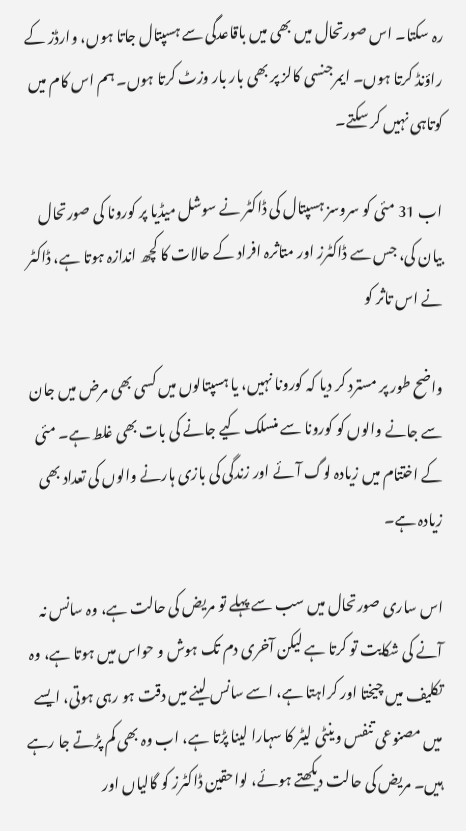رہ سکتا۔ اس صورتحال میں بھی میں باقاعدگی سے ہسپتال جاتا ہوں، وارڈز کے راؤنڈ کرتا ہوں۔ ایمرجنسی کالز پر بھی بار بار وزٹ کرتا ہوں۔ ہم اس کام میں کوتاہی نہیں کر سکتے۔

اب 31 مئی کو سروسز ہسپتال کی ڈاکٹر نے سوشل میڈیا پر کورونا کی صورتحال بیان کی، جس سے ڈاکٹرز اور متاثرہ افراد کے حالات کا کچھ اندازہ ہوتا ہے، ڈاکٹر نے اس تاثر کو

واضح طور پر مسترد کر دیا کہ کورونا نہیں، یا ہسپتالوں میں کسی بھی مرض میں جان سے جانے والوں کو کورونا سے منسلک کیے جانے کی بات بھی غلط ہے۔ مئی کے اختتام میں زیادہ لوگ آئے اور زندگی کی بازی ہارنے والوں کی تعداد بھی زیادہ ہے۔

اس ساری صورتحال میں سب سے پہلے تو مریض کی حالت ہے، وہ سانس نہ آنے کی شکایت تو کرتا ہے لیکن آخری دم تک ہوش و حواس میں ہوتا ہے، وہ تکلیف میں چیختا اور کراہتا ہے، اسے سانس لینے میں دقت ہو رہی ہوتی، ایسے میں مصنوعی تنفس وینٹی لیٹر کا سہارا لینا پڑتا ہے، اب وہ بھی کم پڑتے جا رہے ہیں۔ مریض کی حالت دیکھتے ہوئے، لواحقین ڈاکٹرز کو گالیاں اور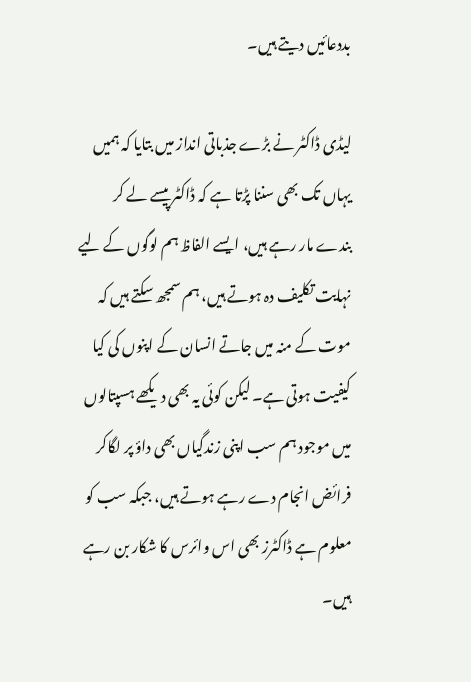بددعائیں دیتے ہیں۔

لیڈی ڈاکٹر نے بڑے جذباتی انداز میں بتایا کہ ہمیں یہاں تک بھی سننا پڑتا ہے کہ ڈاکٹر پیسے لے کر بندے مار رہے ہیں، ایسے الفاظ ہم لوگوں کے لیے نہایت تکلیف دہ ہوتے ہیں، ہم سمجھ سکتے ہیں کہ موت کے منہ میں جاتے انسان کے اپنوں کی کیا کیفیت ہوتی ہے۔ لیکن کوئی یہ بھی دیکھے ہسپتالوں میں موجود ہم سب اپنی زندگیاں بھی داؤ پر لگاکر فرائض انجام دے رہے ہوتے ہیں، جبکہ سب کو معلوم ہے ڈاکٹرز بھی اس وائرس کا شکار بن رہے ہیں۔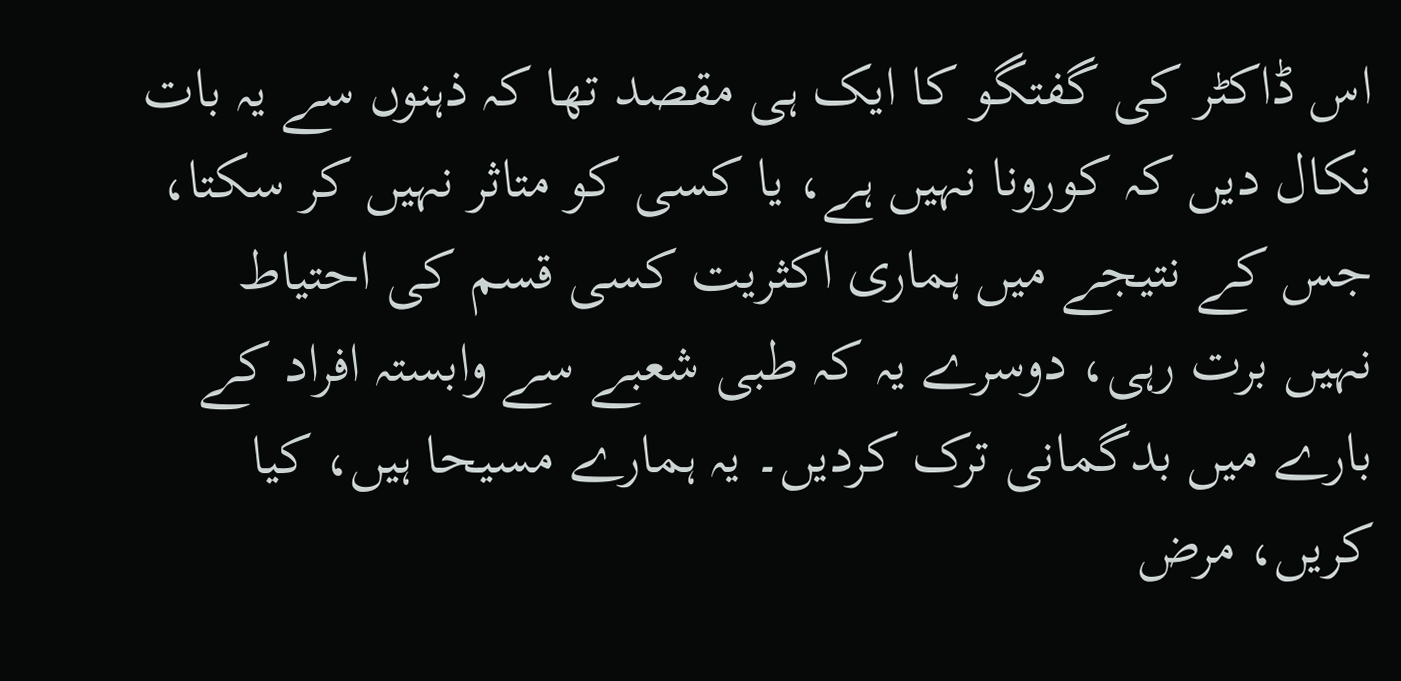اس ڈاکٹر کی گفتگو کا ایک ہی مقصد تھا کہ ذہنوں سے یہ بات نکال دیں کہ کورونا نہیں ہے، یا کسی کو متاثر نہیں کر سکتا، جس کے نتیجے میں ہماری اکثریت کسی قسم کی احتیاط نہیں برت رہی، دوسرے یہ کہ طبی شعبے سے وابستہ افراد کے بارے میں بدگمانی ترک کردیں۔ یہ ہمارے مسیحا ہیں، کیا کریں، مرض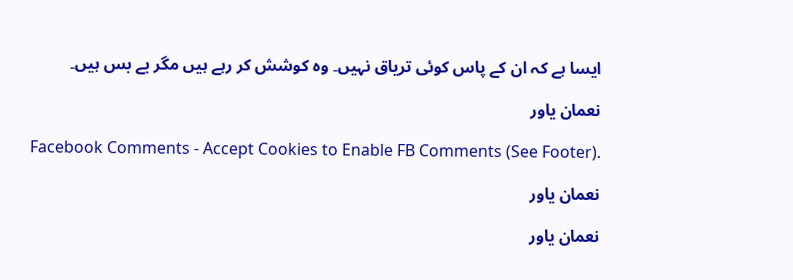ایسا ہے کہ ان کے پاس کوئی تریاق نہیں۔ وہ کوشش کر رہے ہیں مگر بے بس ہیں۔

نعمان یاور

Facebook Comments - Accept Cookies to Enable FB Comments (See Footer).

نعمان یاور

نعمان یاور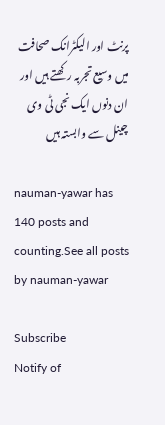پرنٹ اور الیکٹرانک صحافت میں وسیع تجربہ رکھتے ہیں اور ان دنوں ایک نجی ٹی وی چینل سے وابستہ ہیں

nauman-yawar has 140 posts and counting.See all posts by nauman-yawar

Subscribe
Notify of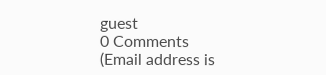guest
0 Comments (Email address is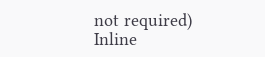not required)
Inline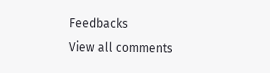Feedbacks
View all comments